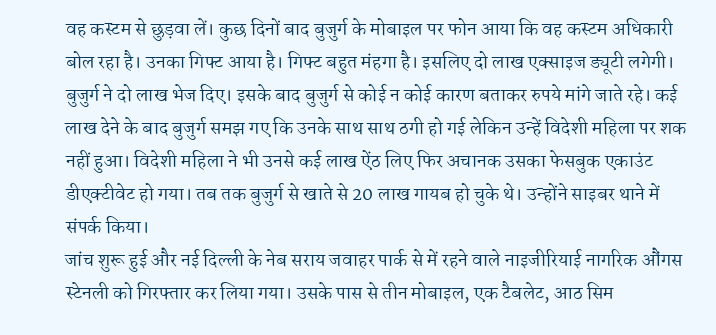वह कस्टम से छुड़वा लें। कुछ दिनों बाद बुजुर्ग के मोबाइल पर फोन आया कि वह कस्टम अधिकारी बोल रहा है। उनका गिफ्ट आया है। गिफ्ट बहुत मंहगा है। इसलिए दो लाख एक्साइज ड्यूटी लगेगी। बुजुर्ग ने दो लाख भेज दिए। इसके बाद बुजुर्ग से कोई न कोई कारण बताकर रुपये मांगे जाते रहे। कई लाख देने के बाद बुजुर्ग समझ गए कि उनके साथ साथ ठगी हो गई लेकिन उन्हें विदेशी महिला पर शक नहीं हुआ। विदेशी महिला ने भी उनसे कई लाख ऐंठ लिए फिर अचानक उसका फेसबुक एकाउंट डीएक्टीवेट हो गया। तब तक बुजुर्ग से खाते से 20 लाख गायब हो चुके थे। उन्होंने साइबर थाने में संपर्क किया।
जांच शुरू हुई और नई दिल्ली के नेब सराय जवाहर पार्क से में रहने वाले नाइजीरियाई नागरिक औंगस स्टेनली को गिरफ्तार कर लिया गया। उसके पास से तीन मोबाइल, एक टैबलेट, आठ सिम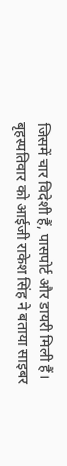जिसमें चार विदेशी हैं, पासपोर्ट और डायरी मिली हैं। बृहस्पतिवार को आईजी राकेश सिंह ने बताया साइबर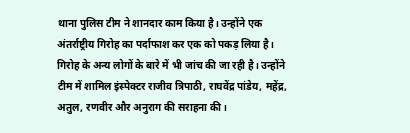थाना पुलिस टीम ने शानदार काम किया है। उन्होंने एक अंतर्राष्ट्रीय गिरोह का पर्दाफाश कर एक को पकड़ लिया है। गिरोह के अन्य लोगों के बारे में भी जांच की जा रही है। उन्होंने टीम में शामिल इंस्पेक्टर राजीव त्रिपाठी, राघवेंद्र पांडेय, महेंद्र, अतुल, रणवीर और अनुराग की सराहना की।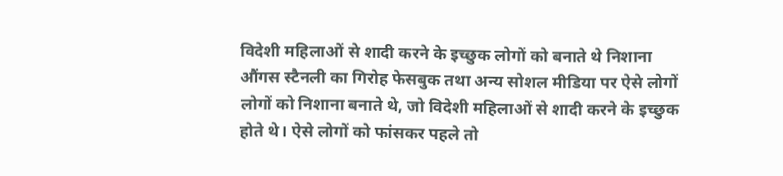विदेशी महिलाओं से शादी करने के इच्छुक लोगों को बनाते थे निशाना
औंगस स्टैनली का गिरोह फेसबुक तथा अन्य सोशल मीडिया पर ऐसे लोगों लोगों को निशाना बनाते थे, जो विदेशी महिलाओं से शादी करने के इच्छुक होते थे। ऐसे लोगों को फांसकर पहले तो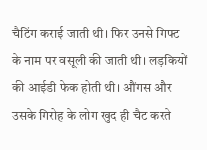चैटिंग कराई जाती थी। फिर उनसे गिफ्ट के नाम पर वसूली की जाती थी। लड़कियों की आईडी फेक होती थी। औंगस और उसके गिरोह के लोग खुद ही चैट करते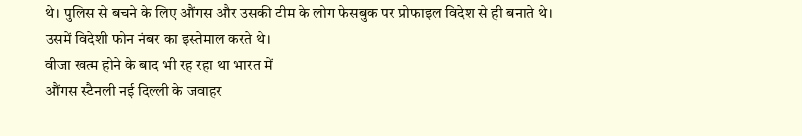थे। पुलिस से बचने के लिए औंगस और उसकी टीम के लोग फेसबुक पर प्रोफाइल विदेश से ही बनाते थे। उसमें विदेशी फोन नंबर का इस्तेमाल करते थे।
वीजा खत्म होने के बाद भी रह रहा था भारत में
औंगस स्टैनली नई दिल्ली के जवाहर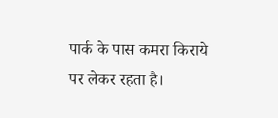पार्क के पास कमरा किराये पर लेकर रहता है।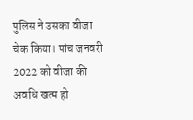पुलिस ने उसका वीजा चेक किया। पांच जनवरी 2022 को वीजा की अवधि खत्म हो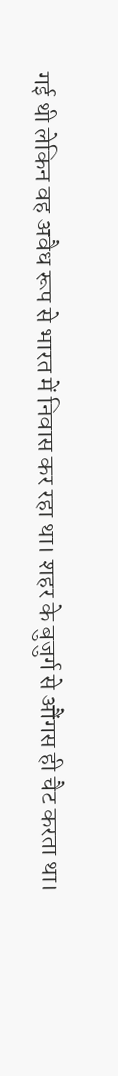गई थी लेकिन वह अवैध रूप से भारत में निवास कर रहा था। शहर के बुजुर्ग से औंगस ही चैट करता था।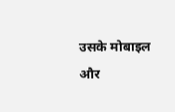उसके मोबाइल और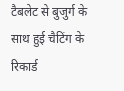टैबलेट से बुजुर्ग के साथ हुई चैटिंग के रिकार्ड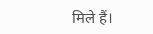मिले हैं।